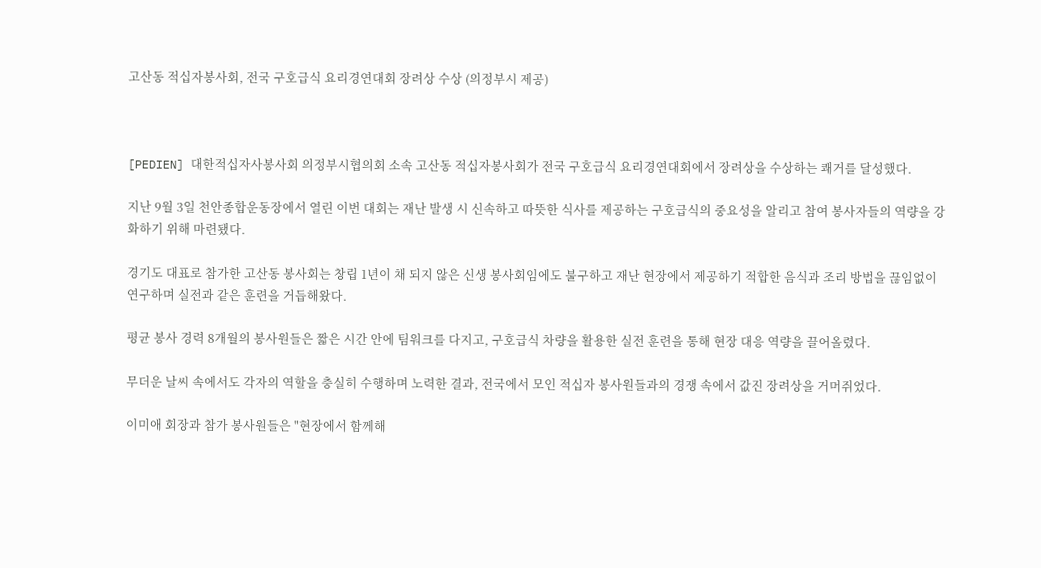고산동 적십자봉사회, 전국 구호급식 요리경연대회 장려상 수상 (의정부시 제공)



[PEDIEN] 대한적십자사봉사회 의정부시협의회 소속 고산동 적십자봉사회가 전국 구호급식 요리경연대회에서 장려상을 수상하는 쾌거를 달성했다.

지난 9월 3일 천안종합운동장에서 열린 이번 대회는 재난 발생 시 신속하고 따뜻한 식사를 제공하는 구호급식의 중요성을 알리고 참여 봉사자들의 역량을 강화하기 위해 마련됐다.

경기도 대표로 참가한 고산동 봉사회는 창립 1년이 채 되지 않은 신생 봉사회임에도 불구하고 재난 현장에서 제공하기 적합한 음식과 조리 방법을 끊임없이 연구하며 실전과 같은 훈련을 거듭해왔다.

평균 봉사 경력 8개월의 봉사원들은 짧은 시간 안에 팀워크를 다지고, 구호급식 차량을 활용한 실전 훈련을 통해 현장 대응 역량을 끌어올렸다.

무더운 날씨 속에서도 각자의 역할을 충실히 수행하며 노력한 결과, 전국에서 모인 적십자 봉사원들과의 경쟁 속에서 값진 장려상을 거머쥐었다.

이미애 회장과 참가 봉사원들은 "현장에서 함께해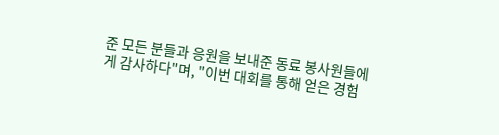준 모든 분들과 응원을 보내준 동료 봉사원들에게 감사하다"며, "이번 대회를 통해 얻은 경험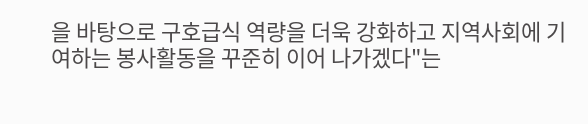을 바탕으로 구호급식 역량을 더욱 강화하고 지역사회에 기여하는 봉사활동을 꾸준히 이어 나가겠다"는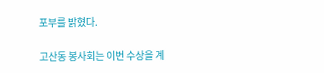포부를 밝혔다.

고산동 봉사회는 이번 수상을 계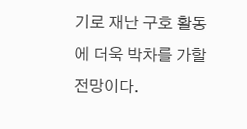기로 재난 구호 활동에 더욱 박차를 가할 전망이다.